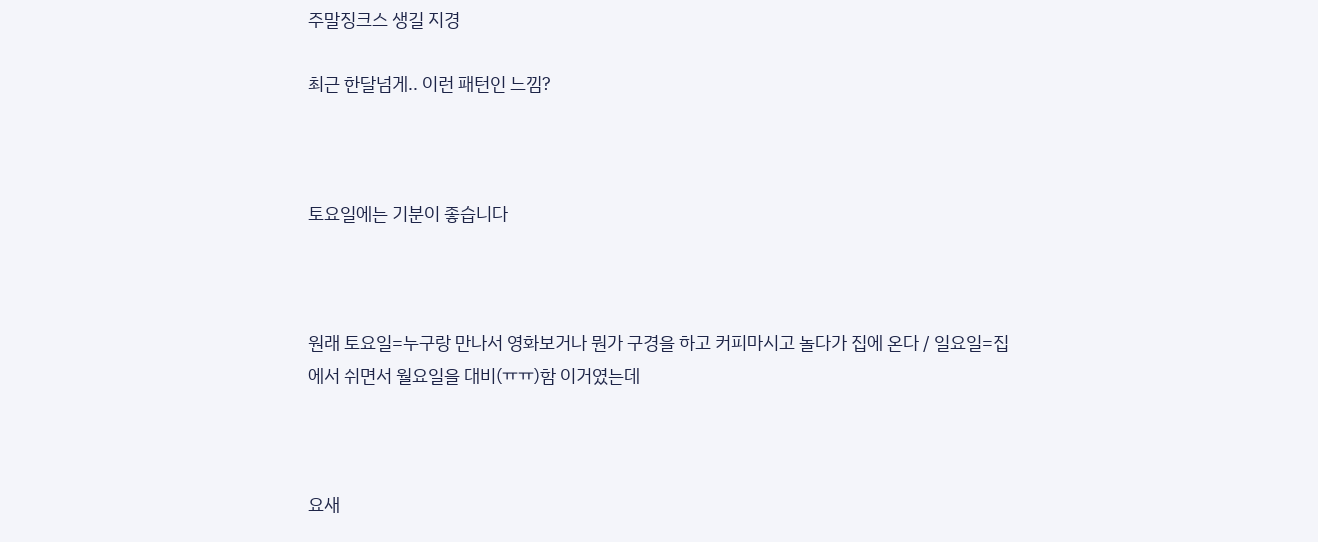주말징크스 생길 지경

최근 한달넘게.. 이런 패턴인 느낌?



토요일에는 기분이 좋습니다



원래 토요일=누구랑 만나서 영화보거나 뭔가 구경을 하고 커피마시고 놀다가 집에 온다 / 일요일=집에서 쉬면서 월요일을 대비(ㅠㅠ)함 이거였는데



요새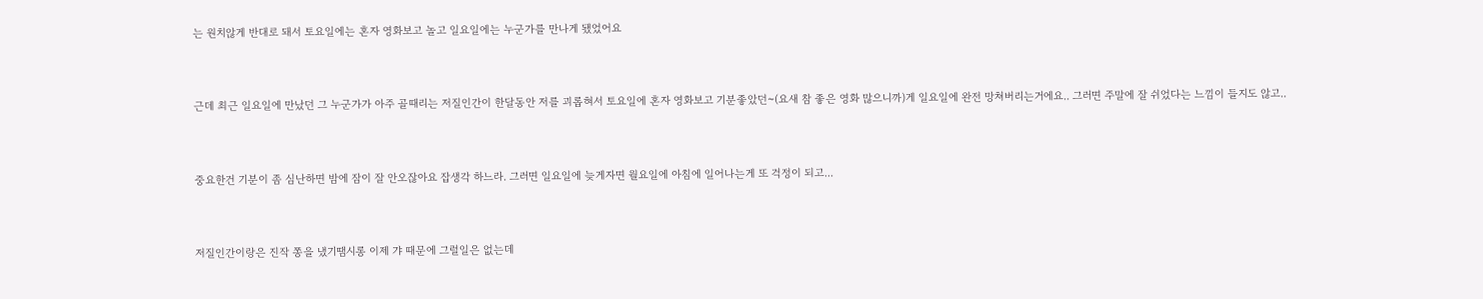는 원치않게 반대로 돼서 토요일에는 혼자 영화보고 놀고 일요일에는 누군가를 만나게 됐었어요



근데 최근 일요일에 만났던 그 누군가가 아주 골때리는 저질인간이 한달동안 저를 괴롭혀서 토요일에 혼자 영화보고 기분좋았던~(요새 참 좋은 영화 많으니까)게 일요일에 완전 망쳐버리는거에요.. 그러면 주말에 잘 쉬었다는 느낌이 들지도 않고..



중요한건 기분이 좀 심난하면 밤에 잠이 잘 안오잖아요 잡생각 하느라. 그러면 일요일에 늦게자면 월요일에 아침에 일어나는게 또 걱정이 되고...



저질인간이랑은 진작 쫑을 냈기땜시롱 이제 갸 때문에 그럴일은 없는데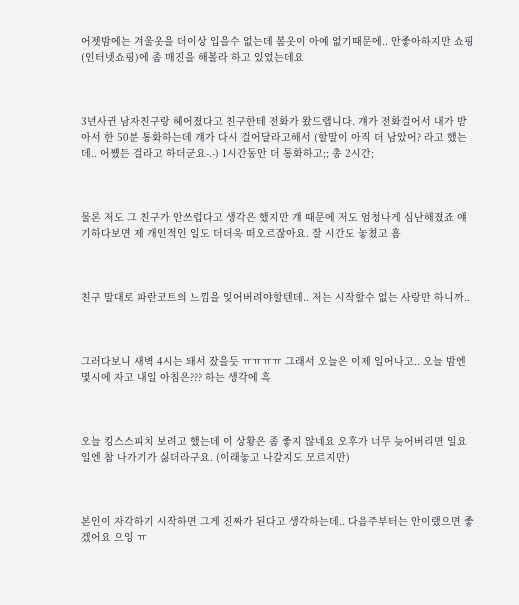어젯밤에는 겨울옷을 더이상 입을수 없는데 봄옷이 아예 없기때문에.. 안좋아하지만 쇼핑(인터넷쇼핑)에 좀 매진을 해볼라 하고 있었는데요



3년사귄 남자친구랑 헤어졌다고 친구한테 전화가 왔드랩니다. 걔가 전화걸어서 내가 받아서 한 50분 통화하는데 걔가 다시 걸어달라고해서 (할말이 아직 더 남았어? 라고 했는데.. 어쩄든 걸라고 하더군요-.-) 1시간동안 더 통화하고;; 총 2시간;



물론 저도 그 친구가 안쓰럽다고 생각은 했지만 걔 때문에 저도 엄청나게 심난해졌죠 얘기하다보면 제 개인적인 일도 더더욱 떠오르잖아요. 잘 시간도 놓쳤고 흠



친구 말대로 파란코트의 느낌을 잊어버려야할텐데.. 저는 시작할수 없는 사랑만 하니까..



그러다보니 새벽 4시는 돼서 잤을듯 ㅠㅠㅠㅠ 그래서 오늘은 이제 일어나고.. 오늘 밤엔 몇시에 자고 내일 아침은??? 하는 생각에 흑



오늘 킹스스피치 보려고 했는데 이 상황은 좀 좋지 않네요 오후가 너무 늦어버리면 일요일엔 참 나가기가 싫더라구요. (이래놓고 나갈지도 모르지만)



본인이 자각하기 시작하면 그게 진짜가 된다고 생각하는데.. 다음주부터는 안이랬으면 좋겠어요 으잉 ㅠ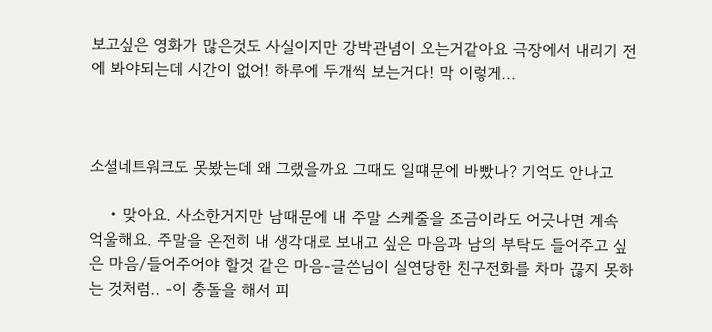보고싶은 영화가 많은것도 사실이지만 강박관념이 오는거같아요 극장에서 내리기 전에 봐야되는데 시간이 없어! 하루에 두개씩 보는거다! 막 이렇게...



소셜네트워크도 못봤는데 왜 그랬을까요 그때도 일떄문에 바빴나? 기억도 안나고

    • 맞아요. 사소한거지만 남때문에 내 주말 스케줄을 조금이라도 어긋나면 계속 억울해요. 주말을 온전히 내 생각대로 보내고 싶은 마음과 남의 부탁도 들어주고 싶은 마음/들어주어야 할것 같은 마음-글쓴님이 실연당한 친구전화를 차마 끊지 못하는 것처럼.. -이 충돌을 해서 피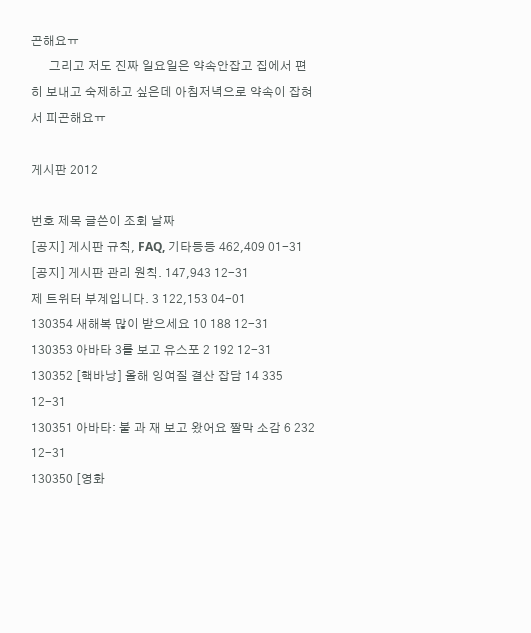곤해요ㅠ
      그리고 저도 진짜 일요일은 약속안잡고 집에서 편히 보내고 숙제하고 싶은데 아침저녁으로 약속이 잡혀서 피곤해요ㅠ

게시판 2012

번호 제목 글쓴이 조회 날짜
[공지] 게시판 규칙, FAQ, 기타등등 462,409 01-31
[공지] 게시판 관리 원칙. 147,943 12-31
제 트위터 부계입니다. 3 122,153 04-01
130354 새해복 많이 받으세요 10 188 12-31
130353 아바타 3를 보고 유스포 2 192 12-31
130352 [핵바낭] 올해 잉여질 결산 잡담 14 335 12-31
130351 아바타: 불 과 재 보고 왔어요 짤막 소감 6 232 12-31
130350 [영화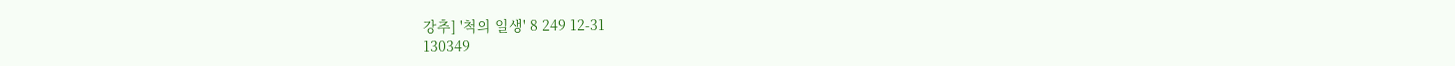강추] '척의 일생' 8 249 12-31
130349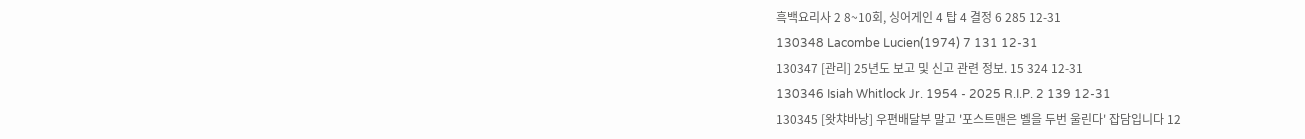흑백요리사 2 8~10회, 싱어게인 4 탑 4 결정 6 285 12-31
130348 Lacombe Lucien(1974) 7 131 12-31
130347 [관리] 25년도 보고 및 신고 관련 정보. 15 324 12-31
130346 Isiah Whitlock Jr. 1954 - 2025 R.I.P. 2 139 12-31
130345 [왓챠바낭] 우편배달부 말고 '포스트맨은 벨을 두번 울린다' 잡담입니다 12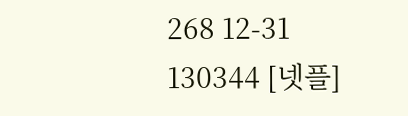268 12-31
130344 [넷플]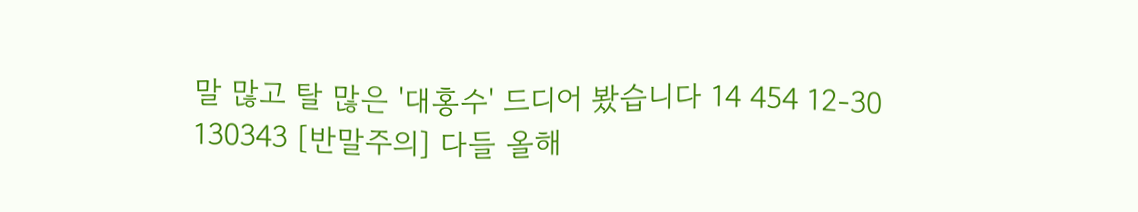말 많고 탈 많은 '대홍수' 드디어 봤습니다 14 454 12-30
130343 [반말주의] 다들 올해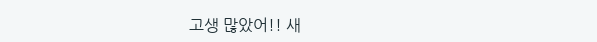고생 많았어!! 새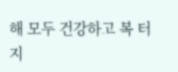해 모두 건강하고 복 터지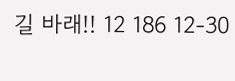길 바래!! 12 186 12-30